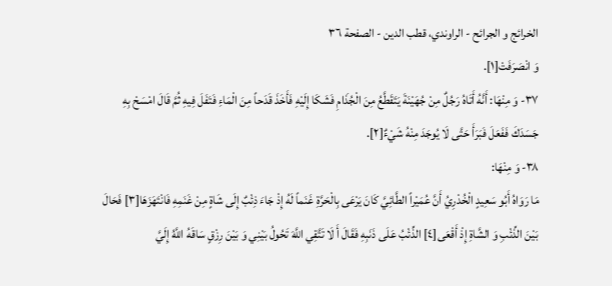الخرائج و الجرائح - الراوندي، قطب الدين - الصفحة ٣٦
وَ انْصَرَفَتْ[١].
٣٧- وَ مِنْهَا: أَنَّهُ أَتَاهُ رَجُلٌ مِنْ جُهَيْنَةَ يَتَقَطَّعُ مِنَ الْجُذَامِ فَشَكَا إِلَيْهِ فَأَخَذَ قَدَحاً مِنَ الْمَاءِ فَتَفَلَ فِيهِ ثُمَّ قَالَ امْسَحْ بِهِ جَسَدَكَ فَفَعَلَ فَبَرَأَ حَتَّى لَا يُوجَدَ مِنْهُ شَيْءٌ[٢].
٣٨- وَ مِنْهَا:
مَا رَوَاهُ أَبُو سَعِيدٍ الْخُدْرِيُ أَنَّ عُمَيْراً الطَّائِيَّ كَانَ يَرْعَى بِالْحَرَّةِ غَنَماً لَهُ إِذْ جَاءَ ذِئْبٌ إِلَى شَاةٍ مِنْ غَنَمِهِ فَانْتَهَزَهَا[٣] فَحَالَ بَيْنَ الذِّئْبِ وَ الشَّاةِ إِذْ أَقْعَى[٤] الذِّئْبُ عَلَى ذَنَبِهِ فَقَالَ أَ لَا تَتَّقِي اللَّهَ تَحُولُ بَيْنِي وَ بَيْنَ رِزْقٍ سَاقَهُ اللَّهُ إِلَيَّ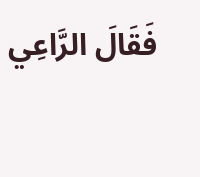فَقَالَ الرَّاعِي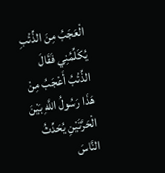الْعَجَبُ مِنَ الذِّئْبِ يُكَلِّمُنِي فَقَالَ الذِّئْبُ أَعْجَبُ مِنْ هَذَا رَسُولُ اللَّهِ بَيْنَ الْحَرَّتَيْنِ يُحَدِّثُ النَّاسَ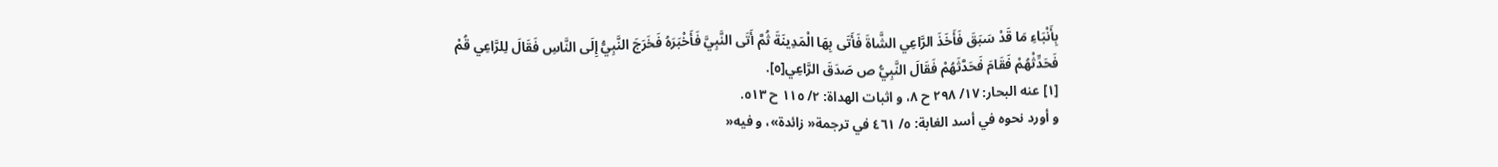بِأَنْبَاءِ مَا قَدْ سَبَقَ فَأَخَذَ الرَّاعِي الشَّاةَ فَأَتَى بِهَا الْمَدِينَةَ ثُمَّ أَتَى النَّبِيَّ فَأَخْبَرَهُ فَخَرَجَ النَّبِيُّ إِلَى النَّاسِ فَقَالَ لِلرَّاعِي قُمْ فَحَدِّثْهُمْ فَقَامَ فَحَدَّثَهُمْ فَقَالَ النَّبِيُّ ص صَدَقَ الرَّاعِي[٥].
[١] عنه البحار: ١٧/ ٢٩٨ ح ٨، و اثبات الهداة: ٢/ ١١٥ ح ٥١٣.
و أورد نحوه في أسد الغابة: ٥/ ٤٦١ في ترجمة« زائدة»، و فيه«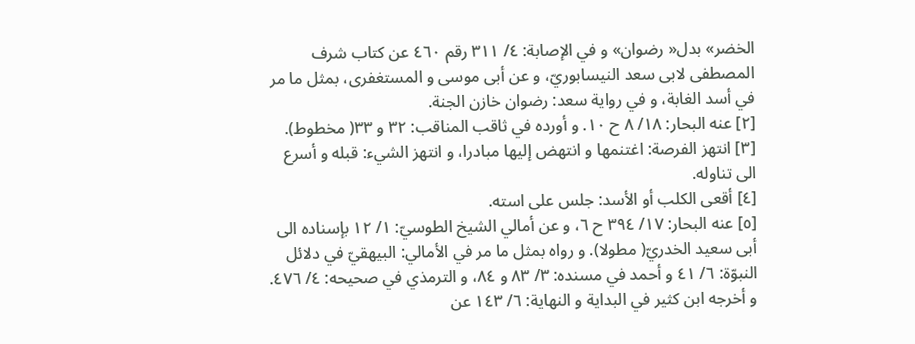الخضر» بدل« رضوان» و في الإصابة: ٤/ ٣١١ رقم ٤٦٠ عن كتاب شرف المصطفى لابى سعد النيسابوريّ، و عن أبى موسى و المستغفرى، بمثل ما مر في أسد الغابة، و في رواية سعد: رضوان خازن الجنة.
[٢] عنه البحار: ١٨/ ٨ ح ١٠. و أورده في ثاقب المناقب: ٣٢ و ٣٣( مخطوط).
[٣] انتهز الفرصة: اغتنمها و انتهض إليها مبادرا، و انتهز الشيء: قبله و أسرع الى تناوله.
[٤] أقعى الكلب أو الأسد: جلس على استه.
[٥] عنه البحار: ١٧/ ٣٩٤ ح ٦، و عن أمالي الشيخ الطوسيّ: ١/ ١٢ بإسناده الى أبى سعيد الخدريّ( مطولا). و رواه بمثل ما مر في الأمالي: البيهقيّ في دلائل النبوّة: ٦/ ٤١ و أحمد في مسنده: ٣/ ٨٣ و ٨٤، و الترمذي في صحيحه: ٤/ ٤٧٦.
و أخرجه ابن كثير في البداية و النهاية: ٦/ ١٤٣ عن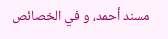مسند أحمد، و في الخصائص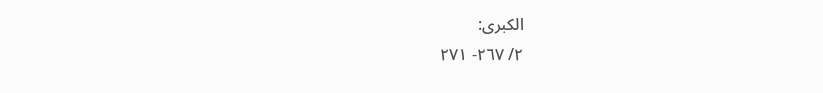الكبرى:
٢/ ٢٦٧- ٢٧١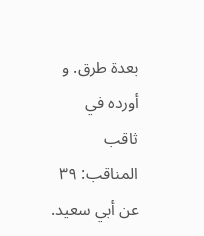بعدة طرق. و أورده في ثاقب المناقب: ٣٩ عن أبي سعيد.